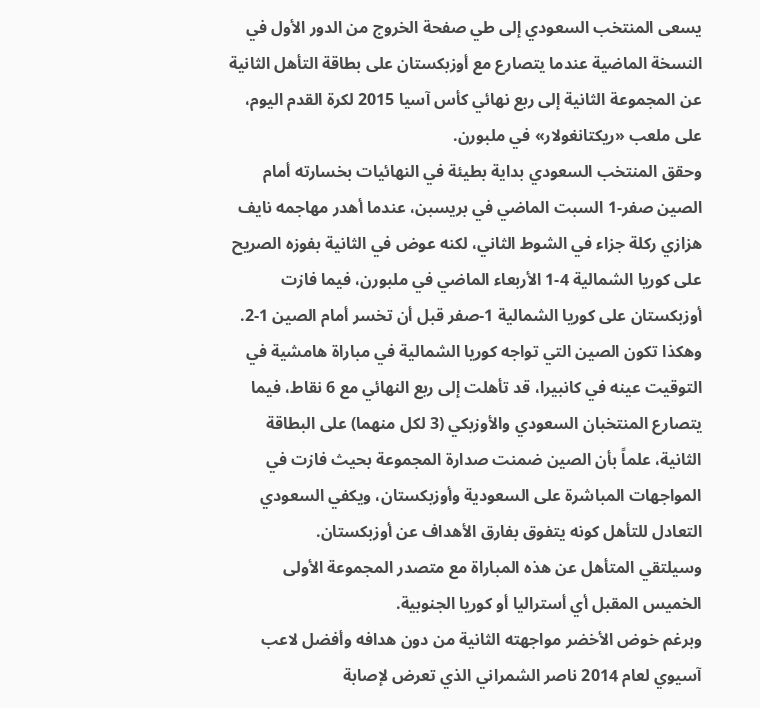يسعى المنتخب السعودي إلى طي صفحة الخروج من الدور الأول في النسخة الماضية عندما يتصارع مع أوزبكستان على بطاقة التأهل الثانية عن المجموعة الثانية إلى ربع نهائي كأس آسيا 2015 لكرة القدم اليوم، على ملعب «ريكتانغولار» في ملبورن.
وحقق المنتخب السعودي بداية بطيئة في النهائيات بخسارته أمام الصين صفر-1 السبت الماضي في بريسبن، عندما أهدر مهاجمه نايف هزازي ركلة جزاء في الشوط الثاني، لكنه عوض في الثانية بفوزه الصريح على كوريا الشمالية 4-1 الأربعاء الماضي في ملبورن، فيما فازت أوزبكستان على كوريا الشمالية 1-صفر قبل أن تخسر أمام الصين 1-2.
وهكذا تكون الصين التي تواجه كوريا الشمالية في مباراة هامشية في التوقيت عينه في كانبيرا، قد تأهلت إلى ربع النهائي مع 6 نقاط، فيما يتصارع المنتخبان السعودي والأوزبكي (3 لكل منهما) على البطاقة الثانية، علماً بأن الصين ضمنت صدارة المجموعة بحيث فازت في المواجهات المباشرة على السعودية وأوزبكستان، ويكفي السعودي التعادل للتأهل كونه يتفوق بفارق الأهداف عن أوزبكستان.
وسيلتقي المتأهل عن هذه المباراة مع متصدر المجموعة الأولى الخميس المقبل أي أستراليا أو كوريا الجنوبية.
وبرغم خوض الأخضر مواجهته الثانية من دون هدافه وأفضل لاعب آسيوي لعام 2014 ناصر الشمراني الذي تعرض لإصابة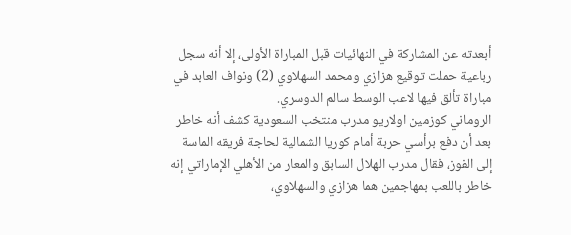أبعدته عن المشاركة في النهائيات قبل المباراة الأولى، إلا أنه سجل رباعية حملت توقيع هزازي ومحمد السهلاوي (2) ونواف العابد في مباراة تألق فيها لاعب الوسط سالم الدوسري.
الروماني كوزمين اولاريو مدرب منتخب السعودية كشف أنه خاطر بعد أن دفع برأسي حربة أمام كوريا الشمالية لحاجة فريقه الماسة إلى الفوز، فقال مدرب الهلال السابق والمعار من الأهلي الإماراتي إنه خاطر باللعب بمهاجمين هما هزازي والسهلاوي،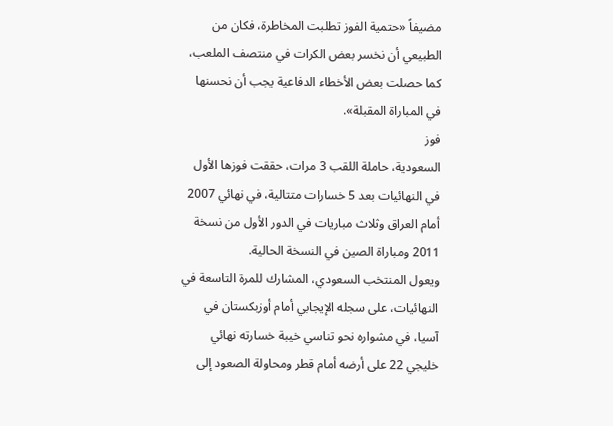مضيفاً «حتمية الفوز تطلبت المخاطرة، فكان من الطبيعي أن نخسر بعض الكرات في منتصف الملعب، كما حصلت بعض الأخطاء الدفاعية يجب أن نحسنها في المباراة المقبلة».
فوز
السعودية، حاملة اللقب 3 مرات، حققت فوزها الأول في النهائيات بعد 5 خسارات متتالية، في نهائي 2007 أمام العراق وثلاث مباريات في الدور الأول من نسخة 2011 ومباراة الصين في النسخة الحالية.
ويعول المنتخب السعودي، المشارك للمرة التاسعة في النهائيات، على سجله الإيجابي أمام أوزبكستان في آسيا، في مشواره نحو تناسي خيبة خسارته نهائي خليجي 22 على أرضه أمام قطر ومحاولة الصعود إلى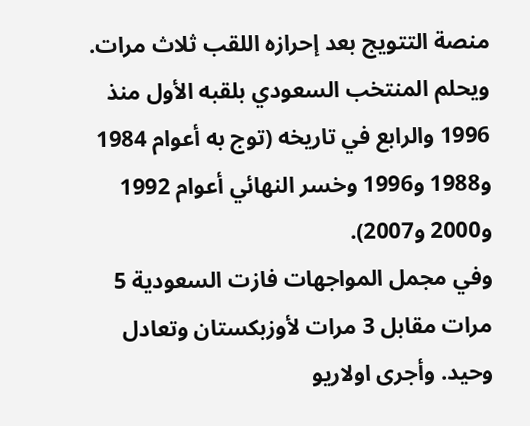منصة التتويج بعد إحرازه اللقب ثلاث مرات.
ويحلم المنتخب السعودي بلقبه الأول منذ 1996 والرابع في تاريخه (توج به أعوام 1984 و1988 و1996 وخسر النهائي أعوام 1992 و2000 و2007).
وفي مجمل المواجهات فازت السعودية 5 مرات مقابل 3 مرات لأوزبكستان وتعادل وحيد. وأجرى اولاريو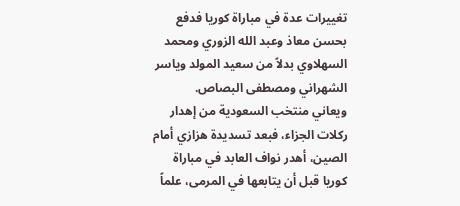تغييرات عدة في مباراة كوريا فدفع بحسن معاذ وعبد الله الزوري ومحمد السهلاوي بدلاً من سعيد المولد وياسر الشهراني ومصطفى البصاص.
ويعاني منتخب السعودية من إهدار ركلات الجزاء، فبعد تسديدة هزازي أمام الصين، أهدر نواف العابد في مباراة كوريا قبل أن يتابعها في المرمى، علماً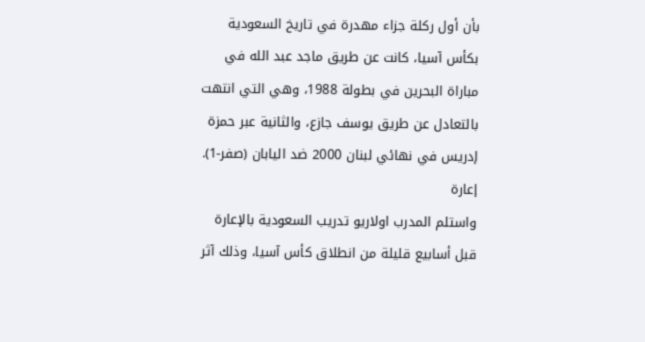بأن أول ركلة جزاء مهدرة في تاريخ السعودية بكأس آسيا، كانت عن طريق ماجد عبد الله في مباراة البحرين في بطولة 1988، وهي التي انتهت بالتعادل عن طريق يوسف جازع، والثانية عبر حمزة إدريس في نهائي لبنان 2000 ضد اليابان (صفر-1).
إعارة
واستلم المدرب اولاريو تدريب السعودية بالإعارة قبل أسابيع قليلة من انطلاق كأس آسيا، وذلك آثر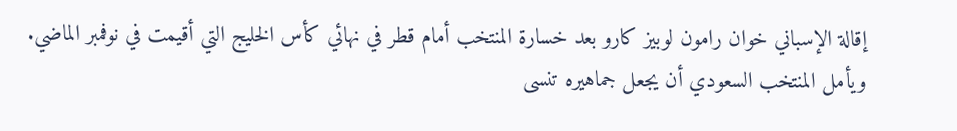إقالة الإسباني خوان رامون لوبيز كارو بعد خسارة المنتخب أمام قطر في نهائي كأس الخليج التي أقيمت في نوفمبر الماضي.
ويأمل المنتخب السعودي أن يجعل جماهيره تنسى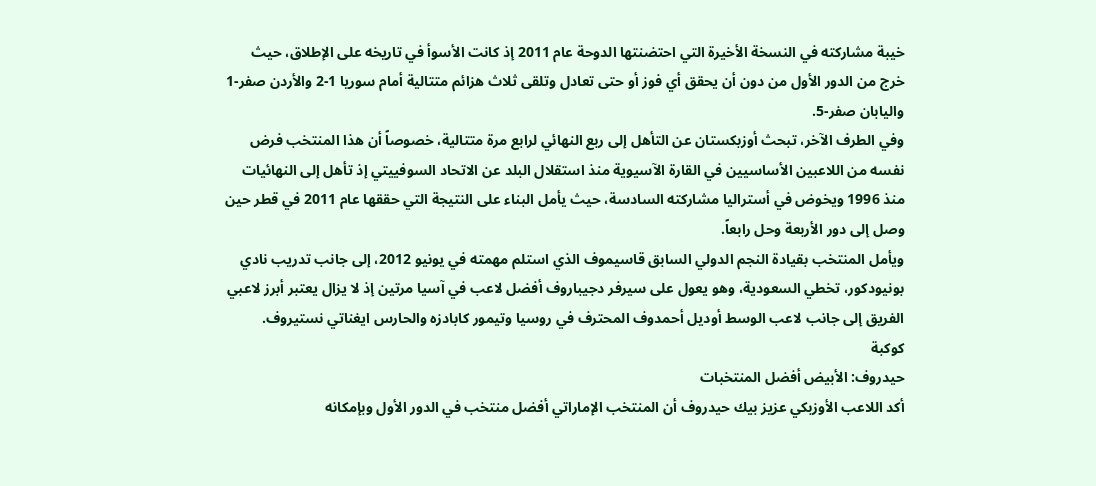خيبة مشاركته في النسخة الأخيرة التي احتضنتها الدوحة عام 2011 إذ كانت الأسوأ في تاريخه على الإطلاق، حيث خرج من الدور الأول من دون أن يحقق أي فوز أو حتى تعادل وتلقى ثلاث هزائم متتالية أمام سوريا 1-2 والأردن صفر-1 واليابان صفر-5.
وفي الطرف الآخر، تبحث أوزبكستان عن التأهل إلى ربع النهائي لرابع مرة متتالية، خصوصاً أن هذا المنتخب فرض نفسه من اللاعبين الأساسيين في القارة الآسيوية منذ استقلال البلد عن الاتحاد السوفييتي إذ تأهل إلى النهائيات منذ 1996 ويخوض في أستراليا مشاركته السادسة، حيث يأمل البناء على النتيجة التي حققها عام 2011 في قطر حين وصل إلى دور الأربعة وحل رابعاً.
ويأمل المنتخب بقيادة النجم الدولي السابق قاسيموف الذي استلم مهمته في يونيو 2012، إلى جانب تدريب نادي بونيودكور، تخطي السعودية، وهو يعول على سيرفر دجيباروف أفضل لاعب في آسيا مرتين إذ لا يزال يعتبر أبرز لاعبي الفريق إلى جانب لاعب الوسط أوديل أحمدوف المحترف في روسيا وتيمور كابادزه والحارس ايغناتي نستيروف.
كوكبة
حيدروف: الأبيض أفضل المنتخبات
أكد اللاعب الأوزبكي عزيز بيك حيدروف أن المنتخب الإماراتي أفضل منتخب في الدور الأول وبإمكانه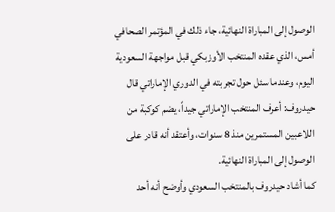الوصول إلى المباراة النهائية، جاء ذلك في المؤتمر الصحافي أمس، الذي عقده المنتخب الأوزبكي قبل مواجهة السعودية اليوم، وعندما سئل حول تجربته في الدوري الإماراتي قال حيدروف: أعرف المنتخب الإماراتي جيداً، يضم كوكبة من اللاعبين المستمرين منذ 8 سنوات، وأعتقد أنه قادر على الوصول إلى المباراة النهائية.
كما أشاد حيدروف بالمنتخب السعودي وأوضح أنه أحد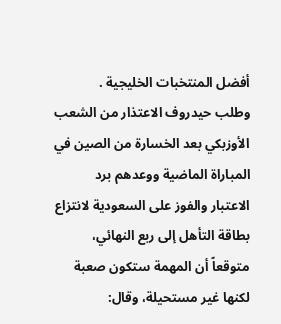أفضل المنتخبات الخليجية .
وطلب حيدروف الاعتذار من الشعب الأوزبكي بعد الخسارة من الصين في المباراة الماضية ووعدهم برد الاعتبار والفوز على السعودية لانتزاع بطاقة التأهل إلى ربع النهائي، متوقعاً أن المهمة ستكون صعبة لكنها غير مستحيلة، وقال: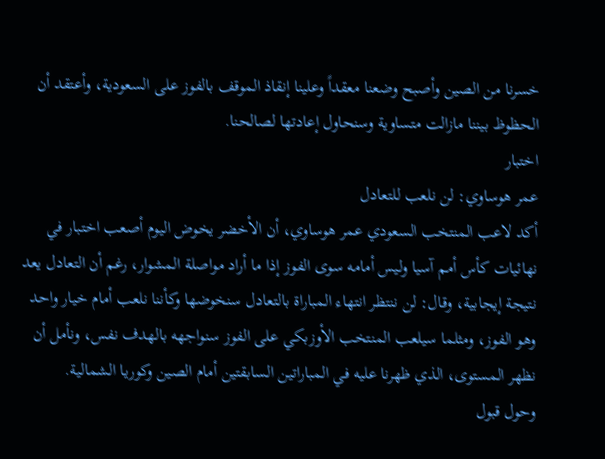خسرنا من الصين وأصبح وضعنا معقداً وعلينا إنقاذ الموقف بالفوز على السعودية، وأعتقد أن الحظوظ بيننا مازالت متساوية وسنحاول إعادتها لصالحنا.
اختبار
عمر هوساوي: لن نلعب للتعادل
أكد لاعب المنتخب السعودي عمر هوساوي، أن الأخضر يخوض اليوم أصعب اختبار في نهائيات كأس أمم آسيا وليس أمامه سوى الفوز إذا ما أراد مواصلة المشوار، رغم أن التعادل يعد نتيجة إيجابية، وقال: لن ننتظر انتهاء المباراة بالتعادل سنخوضها وكأننا نلعب أمام خيار واحد وهو الفوز، ومثلما سيلعب المنتخب الأوزبكي على الفوز سنواجهه بالهدف نفس، ونأمل أن نظهر المستوى، الذي ظهرنا عليه في المباراتين السابقتين أمام الصين وكوريا الشمالية.
وحول قبول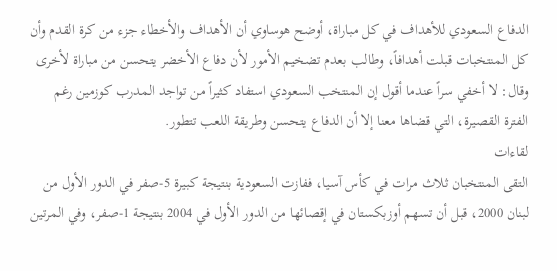الدفاع السعودي للأهداف في كل مباراة، أوضح هوساوي أن الأهداف والأخطاء جزء من كرة القدم وأن كل المنتخبات قبلت أهدافاً، وطالب بعدم تضخيم الأمور لأن دفاع الأخضر يتحسن من مباراة لأخرى وقال: لا أخفي سراً عندما أقول إن المنتخب السعودي استفاد كثيراً من تواجد المدرب كوزمين رغم الفترة القصيرة، التي قضاها معنا إلا أن الدفاع يتحسن وطريقة اللعب تتطور.
لقاءات
التقى المنتخبان ثلاث مرات في كأس آسيا، ففازت السعودية بنتيجة كبيرة 5-صفر في الدور الأول من لبنان 2000، قبل أن تسهم أوزبكستان في إقصائها من الدور الأول في 2004 بنتيجة 1-صفر، وفي المرتين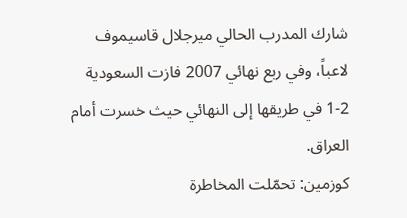شارك المدرب الحالي ميرجلال قاسيموف لاعباً، وفي ربع نهائي 2007 فازت السعودية 2-1 في طريقها إلى النهائي حيث خسرت أمام العراق.
كوزمين: تحمّلت المخاطرة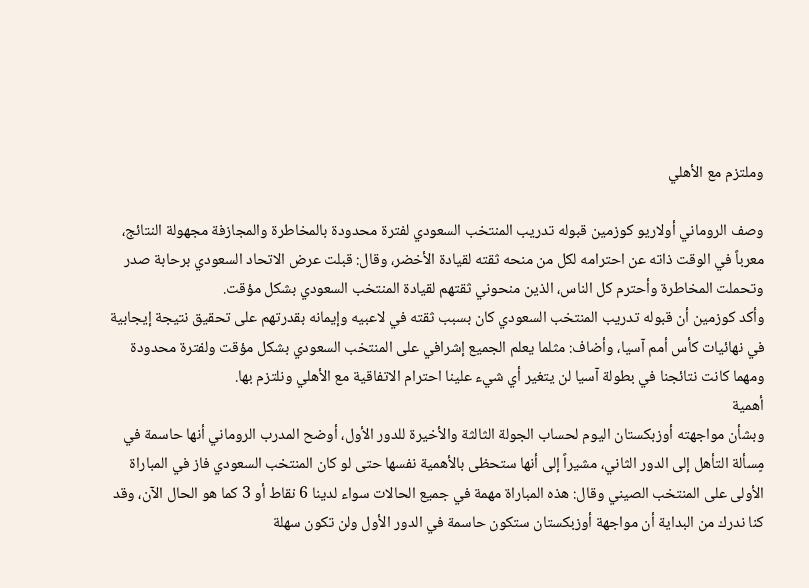وملتزم مع الأهلي

وصف الروماني أولاريو كوزمين قبوله تدريب المنتخب السعودي لفترة محدودة بالمخاطرة والمجازفة مجهولة النتائج، معرباً في الوقت ذاته عن احترامه لكل من منحه ثقته لقيادة الأخضر، وقال: قبلت عرض الاتحاد السعودي برحابة صدر وتحملت المخاطرة وأحترم كل الناس، الذين منحوني ثقتهم لقيادة المنتخب السعودي بشكل مؤقت.
وأكد كوزمين أن قبوله تدريب المنتخب السعودي كان بسبب ثقته في لاعبيه وإيمانه بقدرتهم على تحقيق نتيجة إيجابية في نهائيات كأس أمم آسيا، وأضاف: مثلما يعلم الجميع إشرافي على المنتخب السعودي بشكل مؤقت ولفترة محدودة ومهما كانت نتائجنا في بطولة آسيا لن يتغير أي شيء علينا احترام الاتفاقية مع الأهلي ونلتزم بها.
أهمية
وبشأن مواجهته أوزبكستان اليوم لحساب الجولة الثالثة والأخيرة للدور الأول، أوضح المدرب الروماني أنها حاسمة في مٍسألة التأهل إلى الدور الثاني، مشيراً إلى أنها ستحظى بالأهمية نفسها حتى لو كان المنتخب السعودي فاز في المباراة الأولى على المنتخب الصيني وقال: هذه المباراة مهمة في جميع الحالات سواء لدينا 6 نقاط أو 3 كما هو الحال الآن، وقد كنا ندرك من البداية أن مواجهة أوزبكستان ستكون حاسمة في الدور الأول ولن تكون سهلة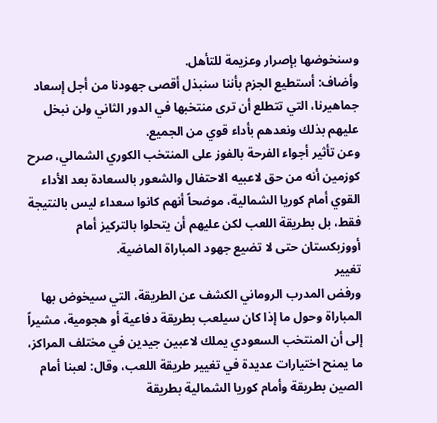وسنخوضها بإصرار وعزيمة للتأهل.
وأضاف: أستطيع الجزم بأننا سنبذل أقصى جهودنا من أجل إسعاد جماهيرنا، التي تتطلع أن ترى منتخبها في الدور الثاني ولن نبخل عليهم بذلك ونعدهم بأداء قوي من الجميع.
وعن تأثير أجواء الفرحة بالفوز على المنتخب الكوري الشمالي، صرح كوزمين أنه من حق لاعبيه الاحتفال والشعور بالسعادة بعد الأداء القوي أمام كوريا الشمالية، موضحاً أنهم كانوا سعداء ليس بالنتيجة فقط، بل بطريقة اللعب لكن عليهم أن يتحلوا بالتركيز أمام أووزبكستان حتى لا تضيع جهود المباراة الماضية.
تغيير
ورفض المدرب الروماني الكشف عن الطريقة، التي سيخوض بها المباراة وحول ما إذا كان سيلعب بطريقة دفاعية أو هجومية، مشيراً إلى أن المنتخب السعودي يملك لاعبين جيدين في مختلف المراكز، ما يمنح اختيارات عديدة في تغيير طريقة اللعب، وقال: لعبنا أمام الصين بطريقة وأمام كوريا الشمالية بطريقة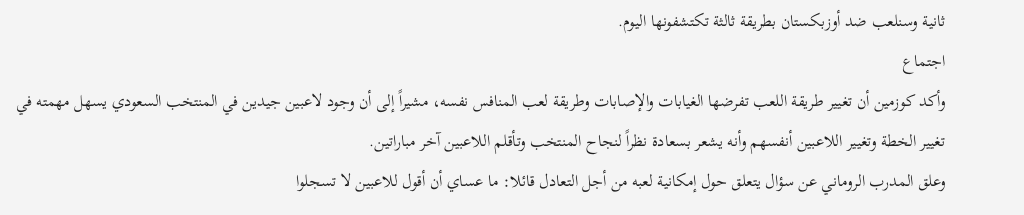ثانية وسنلعب ضد أوزبكستان بطريقة ثالثة تكتشفونها اليوم.
اجتماع
وأكد كوزمين أن تغيير طريقة اللعب تفرضها الغيابات والإصابات وطريقة لعب المنافس نفسه، مشيراً إلى أن وجود لاعبين جيدين في المنتخب السعودي يسهل مهمته في تغيير الخطة وتغيير اللاعبين أنفسهم وأنه يشعر بسعادة نظراً لنجاح المنتخب وتأقلم اللاعبين آخر مباراتين.
وعلق المدرب الروماني عن سؤال يتعلق حول إمكانية لعبه من أجل التعادل قائلا: ما عساي أن أقول للاعبين لا تسجلوا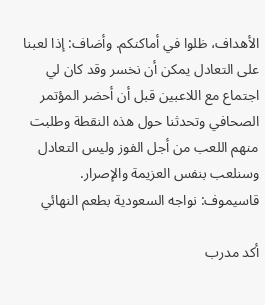الأهداف، ظلوا في أماكنكم. وأضاف: إذا لعبنا على التعادل يمكن أن نخسر وقد كان لي اجتماع مع اللاعبين قبل أن أحضر المؤتمر الصحافي وتحدثنا حول هذه النقطة وطلبت منهم اللعب من أجل الفوز وليس التعادل وسنلعب بنفس العزيمة والإصرار.
قاسيموف: نواجه السعودية بطعم النهائي

أكد مدرب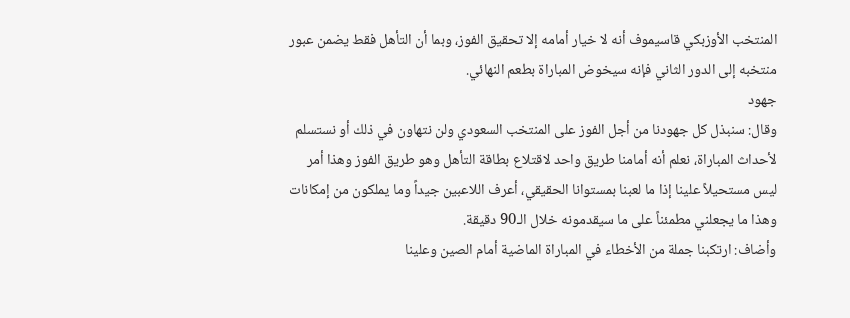المنتخب الأوزبكي قاسيموف أنه لا خيار أمامه إلا تحقيق الفوز، وبما أن التأهل فقط يضمن عبور منتخبه إلى الدور الثاني فإنه سيخوض المباراة بطعم النهائي.
جهود
وقال: سنبذل كل جهودنا من أجل الفوز على المنتخب السعودي ولن نتهاون في ذلك أو نستسلم لأحداث المباراة، نعلم أنه أمامنا طريق واحد لاقتلاع بطاقة التأهل وهو طريق الفوز وهذا أمر ليس مستحيلاً علينا إذا ما لعبنا بمستوانا الحقيقي، أعرف اللاعبين جيداً وما يملكون من إمكانات وهذا ما يجعلني مطمئناً على ما سيقدمونه خلال الـ90 دقيقة.
وأضاف: ارتكبنا جملة من الأخطاء في المباراة الماضية أمام الصين وعلينا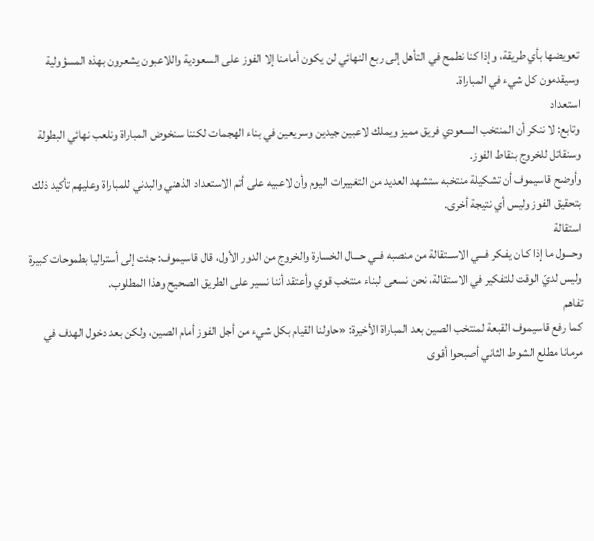تعويضها بأي طريقة، وإذا كنا نطمح في التأهل إلى ربع النهائي لن يكون أمامنا إلا الفوز على السعودية واللاعبون يشعرون بهذه المسؤولية وسيقدمون كل شيء في المباراة.
استعداد
وتابع: لا ننكر أن المنتخب السعودي فريق مميز ويملك لاعبين جيدين وسريعين في بناء الهجمات لكننا سنخوض المباراة ونلعب نهائي البطولة وسنقاتل للخروج بنقاط الفوز.
وأوضح قاسيموف أن تشكيلة منتخبه ستشهد العديد من التغييرات اليوم وأن لاعبيه على أتم الاستعداد الذهني والبدني للمباراة وعليهم تأكيد ذلك بتحقيق الفوز وليس أي نتيجة أخرى.
استقالة
وحـــول ما إذا كـان يفـكر فـــي الاســتقالة من منصبه فــي حـــال الخسارة والخروج من الدور الأول، قال قاسيموف: جئت إلى أستراليا بطموحات كبيرة وليس لديّ الوقت للتفكير في الاستقالة، نحن نسعى لبناء منتخب قوي وأعتقد أننا نسير على الطريق الصحيح وهذا المطلوب.
تفاهم
كما رفع قاسيموف القبعة لمنتخب الصين بعد المباراة الأخيرة: «حاولنا القيام بكل شيء من أجل الفوز أمام الصين، ولكن بعد دخول الهدف في مرمانا مطلع الشوط الثاني أصبحوا أقوى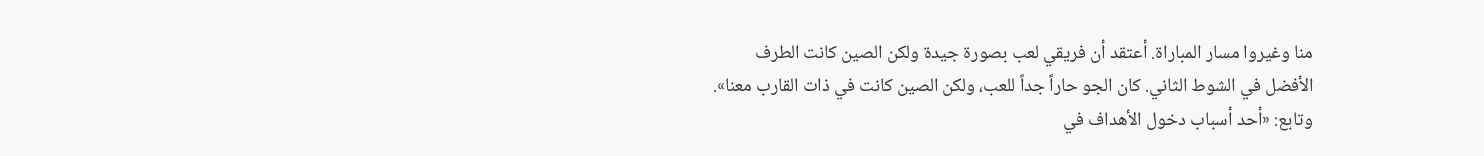منا وغيروا مسار المباراة. أعتقد أن فريقي لعب بصورة جيدة ولكن الصين كانت الطرف الأفضل في الشوط الثاني. كان الجو حاراً جداً للعب، ولكن الصين كانت في ذات القارب معنا».
وتابع: «أحد أسباب دخول الأهداف في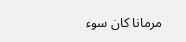مرمانا كان سوء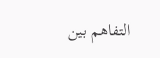التفاهم بين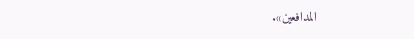المدافعين».